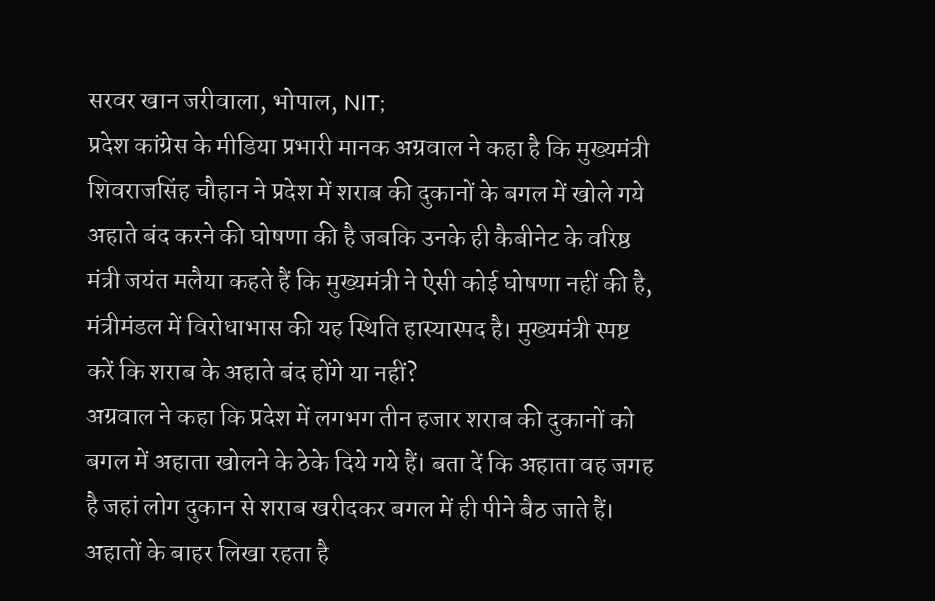सरवर खान जरीवाला, भोपाल, NIT;
प्रदेश कांग्रेस के मीडिया प्रभारी मानक अग्रवाल ने कहा है कि मुख्यमंत्री शिवराजसिंह चौहान ने प्रदेश में शराब की दुकानों के बगल में खोले गये अहाते बंद करने की घोषणा की है जबकि उनके ही कैबीनेट के वरिष्ठ मंत्री जयंत मलैया कहते हैं कि मुख्यमंत्री ने ऐसी कोई घोषणा नहीं की है, मंत्रीमंडल में विरोधाभास की यह स्थिति हास्यास्पद है। मुख्यमंत्री स्पष्ट करें कि शराब के अहाते बंद होंगे या नहीं?
अग्रवाल ने कहा कि प्रदेश में लगभग तीन हजार शराब की दुकानों को बगल में अहाता खोलने के ठेके दिये गये हैं। बता दें कि अहाता वह जगह है जहां लोग दुकान से शराब खरीदकर बगल में ही पीने बैठ जाते हैं। अहातों के बाहर लिखा रहता है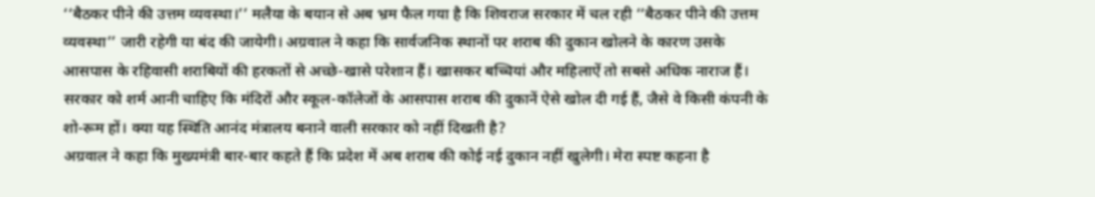‘‘बैठकर पीने की उत्तम व्यवस्था।’’ मलैया के बयान से अब भ्रम फैल गया है कि शिवराज सरकार में चल रही ‘‘बैठकर पीने की उत्तम व्यवस्था’’ जारी रहेगी या बंद की जायेगी। अग्रवाल ने कहा कि सार्वजनिक स्थानों पर शराब की दुकान खोलने के कारण उसके आसपास के रहिवासी शराबियों की हरकतों से अच्छे-खासे परेशान हैं। खासकर बच्चियां और महिलाऐं तो सबसे अधिक नाराज हैं। सरकार को शर्म आनी चाहिए कि मंदिरों और स्कूल-कॉलेजों के आसपास शराब की दुकानें ऐसे खोल दी गई हैं, जैसे वे किसी कंपनी के शो-रूम हों। क्या यह स्थिति आनंद मंत्रालय बनाने वाली सरकार को नहीं दिखती है?
अग्रवाल ने कहा कि मुख्यमंत्री बार-बार कहते हैं कि प्रदेश में अब शराब की कोई नई दुकान नहीं खुलेगी। मेरा स्पष्ट कहना है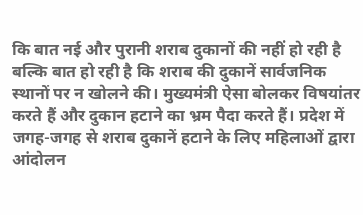कि बात नई और पुरानी शराब दुकानों की नहीं हो रही है बल्कि बात हो रही है कि शराब की दुकानें सार्वजनिक स्थानों पर न खोलने की। मुख्यमंत्री ऐसा बोलकर विषयांतर करते हैं और दुकान हटाने का भ्रम पैदा करते हैं। प्रदेश में जगह-जगह से शराब दुकानें हटाने के लिए महिलाओं द्वारा आंदोलन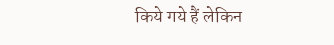किये गये हैं लेकिन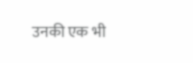उनकी एक भी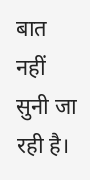बात नहीं सुनी जा रही है।